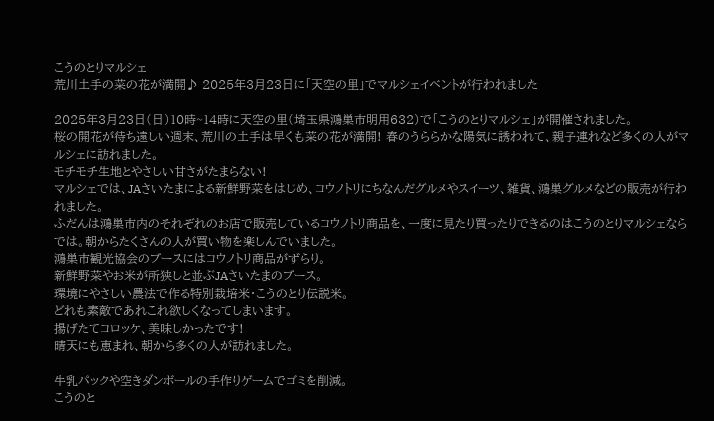こうのとりマルシェ
荒川土手の菜の花が満開♪ 2025年3月23日に「天空の里」でマルシェイベントが行われました

2025年3月23日(日)10時~14時に天空の里(埼玉県鴻巣市明用632)で「こうのとりマルシェ」が開催されました。
桜の開花が待ち遠しい週末、荒川の土手は早くも菜の花が満開! 春のうららかな陽気に誘われて、親子連れなど多くの人がマルシェに訪れました。
モチモチ生地とやさしい甘さがたまらない!
マルシェでは、JAさいたまによる新鮮野菜をはじめ、コウノトリにちなんだグルメやスイーツ、雑貨、鴻巣グルメなどの販売が行われました。
ふだんは鴻巣市内のそれぞれのお店で販売しているコウノトリ商品を、一度に見たり買ったりできるのはこうのとりマルシェならでは。朝からたくさんの人が買い物を楽しんでいました。
鴻巣市観光協会のブースにはコウノトリ商品がずらり。
新鮮野菜やお米が所狭しと並ぶJAさいたまのブース。
環境にやさしい農法で作る特別栽培米・こうのとり伝説米。
どれも素敵であれこれ欲しくなってしまいます。
揚げたてコロッケ、美味しかったです!
晴天にも恵まれ、朝から多くの人が訪れました。

牛乳パックや空きダンボールの手作りゲームでゴミを削減。
こうのと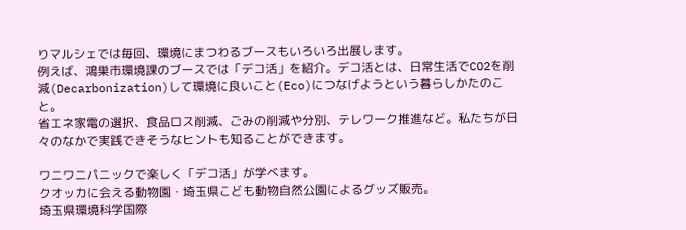りマルシェでは毎回、環境にまつわるブースもいろいろ出展します。
例えば、鴻巣市環境課のブースでは「デコ活」を紹介。デコ活とは、日常生活でCO2を削減(Decarbonization)して環境に良いこと(Eco)につなげようという暮らしかたのこと。
省エネ家電の選択、食品ロス削減、ごみの削減や分別、テレワーク推進など。私たちが日々のなかで実践できそうなヒントも知ることができます。

ワニワニパニックで楽しく「デコ活」が学べます。
クオッカに会える動物園・埼玉県こども動物自然公園によるグッズ販売。
埼玉県環境科学国際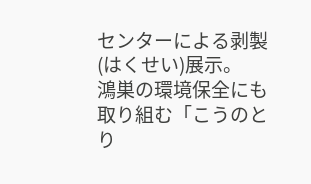センターによる剥製(はくせい)展示。
鴻巣の環境保全にも取り組む「こうのとり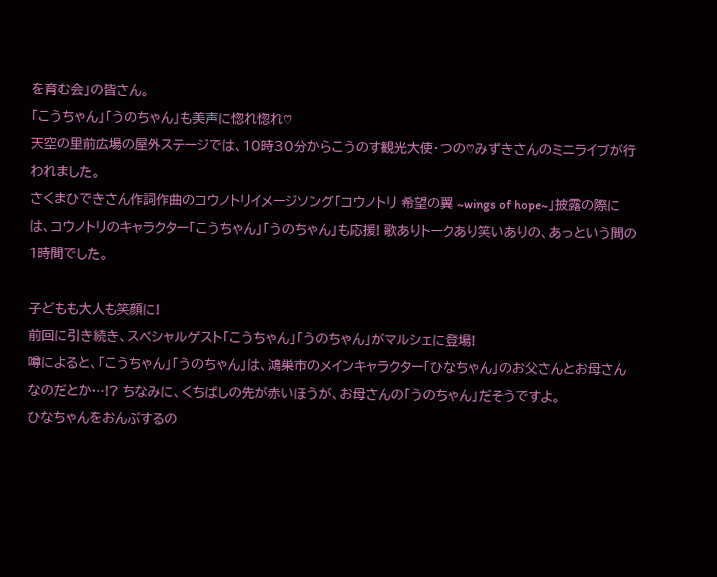を育む会」の皆さん。
「こうちゃん」「うのちゃん」も美声に惚れ惚れ♡
天空の里前広場の屋外ステージでは、10時30分からこうのす観光大使・つの♡みずきさんのミニライブが行われました。
さくまひできさん作詞作曲のコウノトリイメージソング「コウノトリ 希望の翼 ~wings of hope~」披露の際には、コウノトリのキャラクター「こうちゃん」「うのちゃん」も応援! 歌ありトークあり笑いありの、あっという間の1時間でした。

子どもも大人も笑顔に!
前回に引き続き、スペシャルゲスト「こうちゃん」「うのちゃん」がマルシェに登場!
噂によると、「こうちゃん」「うのちゃん」は、鴻巣市のメインキャラクター「ひなちゃん」のお父さんとお母さんなのだとか…!? ちなみに、くちばしの先が赤いほうが、お母さんの「うのちゃん」だそうですよ。
ひなちゃんをおんぶするの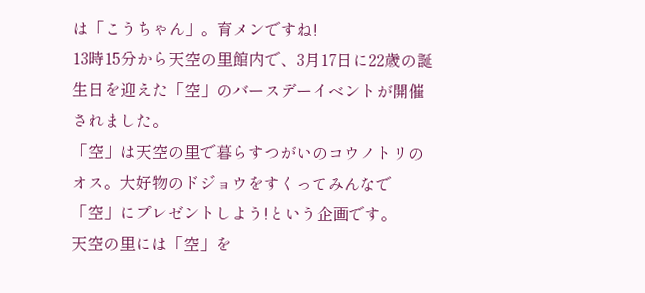は「こうちゃん」。育メンですね!
13時15分から天空の里館内で、3月17日に22歳の誕生日を迎えた「空」のバースデーイベントが開催されました。
「空」は天空の里で暮らすつがいのコウノトリのオス。大好物のドジョウをすくってみんなで「空」にプレゼントしよう!という企画です。
天空の里には「空」を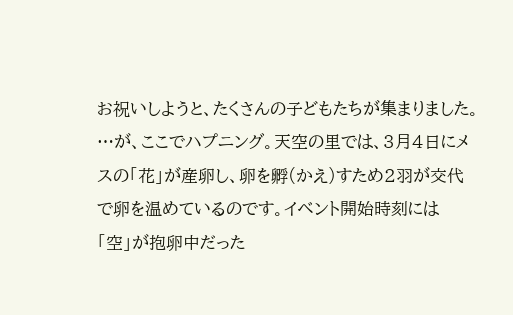お祝いしようと、たくさんの子どもたちが集まりました。
…が、ここでハプニング。天空の里では、3月4日にメスの「花」が産卵し、卵を孵(かえ)すため2羽が交代で卵を温めているのです。イベント開始時刻には 「空」が抱卵中だった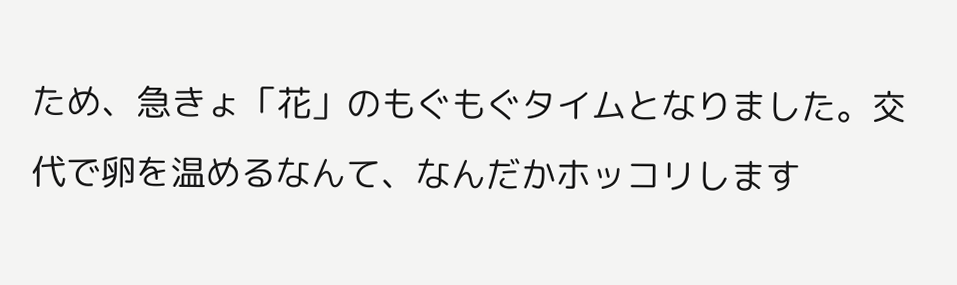ため、急きょ「花」のもぐもぐタイムとなりました。交代で卵を温めるなんて、なんだかホッコリします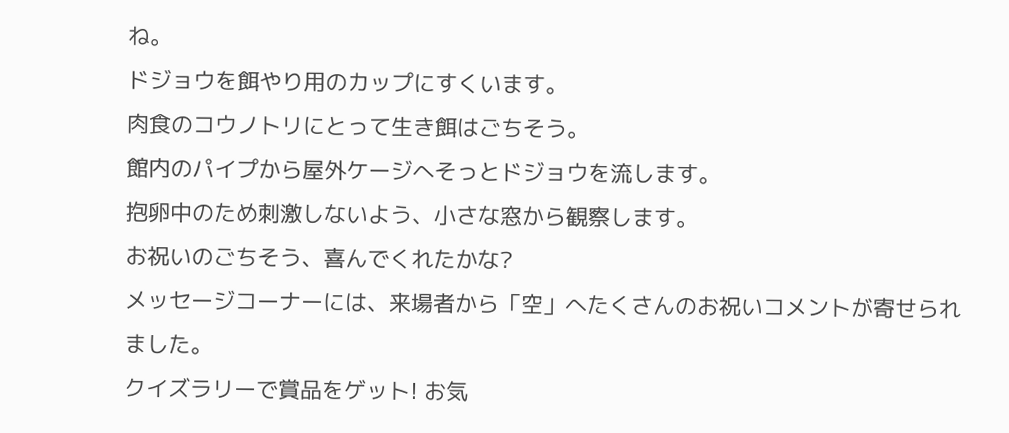ね。
ドジョウを餌やり用のカップにすくいます。
肉食のコウノトリにとって生き餌はごちそう。
館内のパイプから屋外ケージへそっとドジョウを流します。
抱卵中のため刺激しないよう、小さな窓から観察します。
お祝いのごちそう、喜んでくれたかな?
メッセージコーナーには、来場者から「空」へたくさんのお祝いコメントが寄せられました。
クイズラリーで賞品をゲット! お気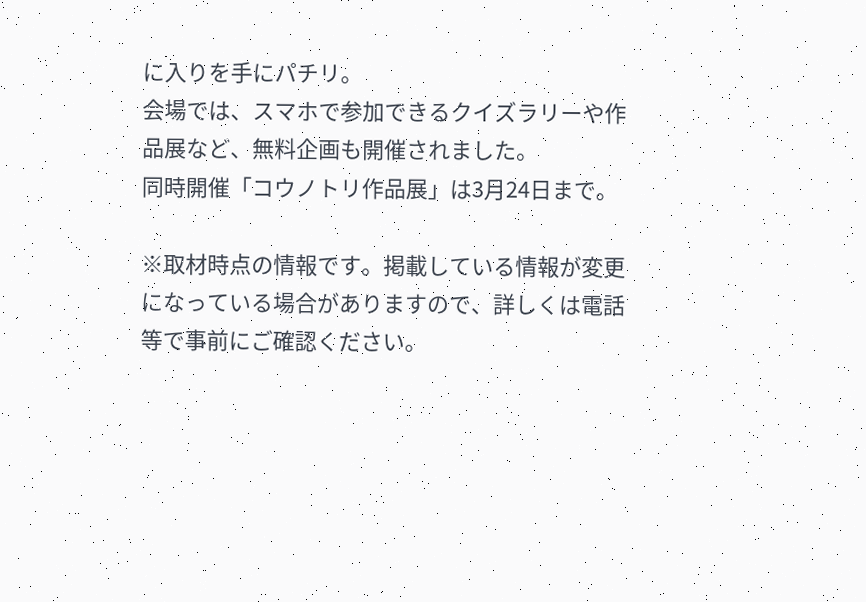に入りを手にパチリ。
会場では、スマホで参加できるクイズラリーや作品展など、無料企画も開催されました。
同時開催「コウノトリ作品展」は3月24日まで。

※取材時点の情報です。掲載している情報が変更になっている場合がありますので、詳しくは電話等で事前にご確認ください。